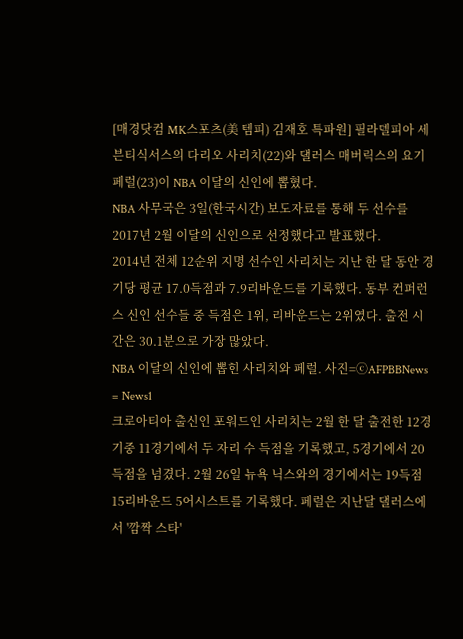[매경닷컴 MK스포츠(美 템피) 김재호 특파원] 필라델피아 세븐티식서스의 다리오 사리치(22)와 댈러스 매버릭스의 요기 페럴(23)이 NBA 이달의 신인에 뽑혔다.
NBA 사무국은 3일(한국시간) 보도자료를 통해 두 선수를 2017년 2월 이달의 신인으로 선정했다고 발표했다.
2014년 전체 12순위 지명 선수인 사리치는 지난 한 달 동안 경기당 평균 17.0득점과 7.9리바운드를 기록했다. 동부 컨퍼런스 신인 선수들 중 득점은 1위, 리바운드는 2위였다. 출전 시간은 30.1분으로 가장 많았다.
NBA 이달의 신인에 뽑힌 사리치와 페럴. 사진=ⓒAFPBBNews = News1
크로아티아 출신인 포워드인 사리치는 2월 한 달 출전한 12경기중 11경기에서 두 자리 수 득점을 기록했고, 5경기에서 20득점을 넘겼다. 2월 26일 뉴욕 닉스와의 경기에서는 19득점 15리바운드 5어시스트를 기록했다. 페럴은 지난달 댈러스에서 '깜짝 스타'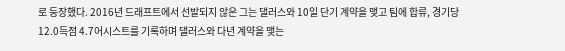로 등장했다. 2016년 드래프트에서 선발되지 않은 그는 댈러스와 10일 단기 계약을 맺고 팀에 합류, 경기당 12.0득점 4.7어시스트를 기록하며 댈러스와 다년 계약을 맺는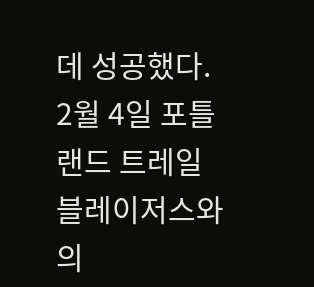데 성공했다. 2월 4일 포틀랜드 트레일 블레이저스와의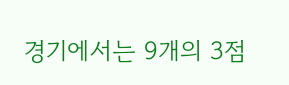경기에서는 9개의 3점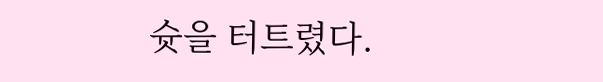슛을 터트렸다.